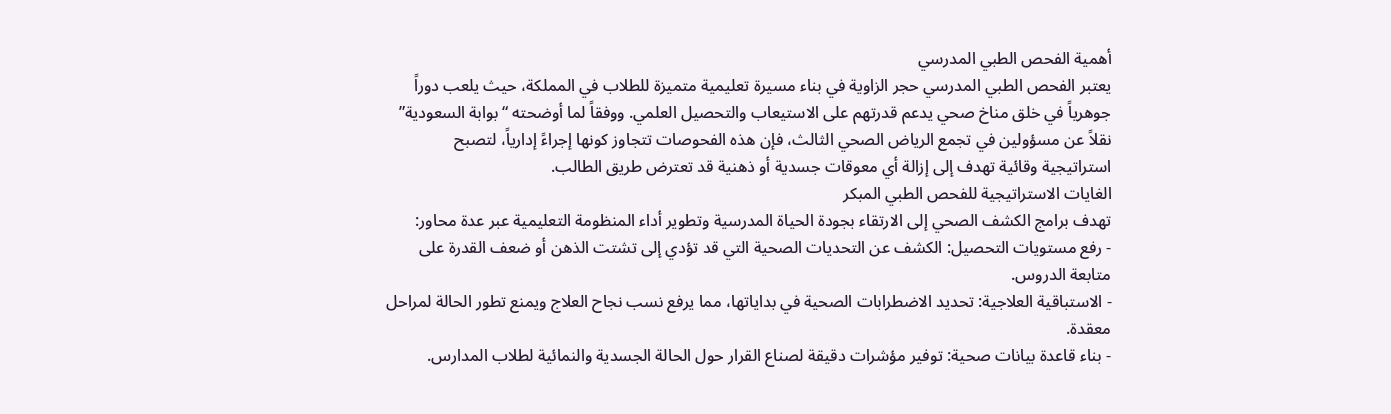أهمية الفحص الطبي المدرسي
يعتبر الفحص الطبي المدرسي حجر الزاوية في بناء مسيرة تعليمية متميزة للطلاب في المملكة، حيث يلعب دوراً جوهرياً في خلق مناخ صحي يدعم قدرتهم على الاستيعاب والتحصيل العلمي. ووفقاً لما أوضحته “بوابة السعودية” نقلاً عن مسؤولين في تجمع الرياض الصحي الثالث، فإن هذه الفحوصات تتجاوز كونها إجراءً إدارياً، لتصبح استراتيجية وقائية تهدف إلى إزالة أي معوقات جسدية أو ذهنية قد تعترض طريق الطالب.
الغايات الاستراتيجية للفحص الطبي المبكر
تهدف برامج الكشف الصحي إلى الارتقاء بجودة الحياة المدرسية وتطوير أداء المنظومة التعليمية عبر عدة محاور:
- رفع مستويات التحصيل: الكشف عن التحديات الصحية التي قد تؤدي إلى تشتت الذهن أو ضعف القدرة على متابعة الدروس.
- الاستباقية العلاجية: تحديد الاضطرابات الصحية في بداياتها، مما يرفع نسب نجاح العلاج ويمنع تطور الحالة لمراحل معقدة.
- بناء قاعدة بيانات صحية: توفير مؤشرات دقيقة لصناع القرار حول الحالة الجسدية والنمائية لطلاب المدارس.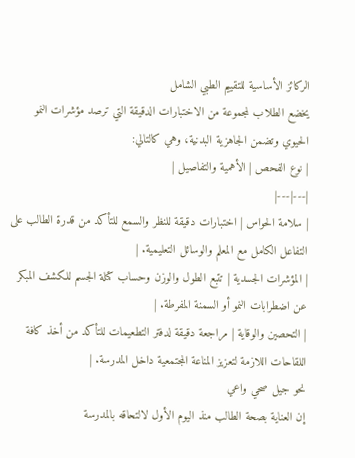الركائز الأساسية للتقييم الطبي الشامل
يخضع الطلاب لمجموعة من الاختبارات الدقيقة التي ترصد مؤشرات النمو الحيوي وتضمن الجاهزية البدنية، وهي كالتالي:
| نوع الفحص | الأهمية والتفاصيل |
|---|---|
| سلامة الحواس | اختبارات دقيقة للنظر والسمع للتأكد من قدرة الطالب على التفاعل الكامل مع المعلم والوسائل التعليمية. |
| المؤشرات الجسدية | تتبع الطول والوزن وحساب كتلة الجسم للكشف المبكر عن اضطرابات النمو أو السمنة المفرطة. |
| التحصين والوقاية | مراجعة دقيقة لدفتر التطعيمات للتأكد من أخذ كافة اللقاحات اللازمة لتعزيز المناعة المجتمعية داخل المدرسة. |
نحو جيل صحي واعي
إن العناية بصحة الطالب منذ اليوم الأول لالتحاقه بالمدرسة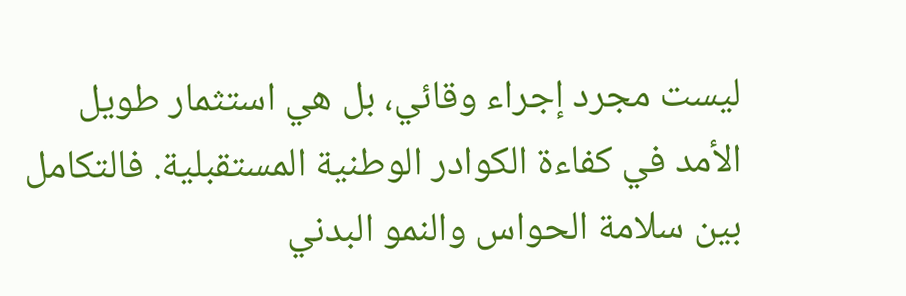ليست مجرد إجراء وقائي، بل هي استثمار طويل الأمد في كفاءة الكوادر الوطنية المستقبلية. فالتكامل بين سلامة الحواس والنمو البدني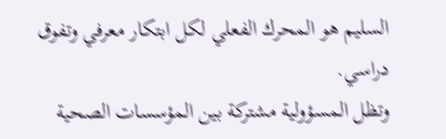السليم هو المحرك الفعلي لكل ابتكار معرفي وتفوق دراسي.
وتظل المسؤولية مشتركة بين المؤسسات الصحية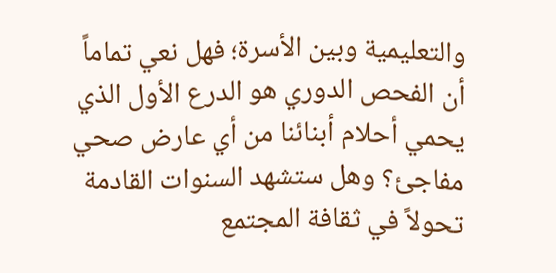والتعليمية وبين الأسرة؛ فهل نعي تماماً أن الفحص الدوري هو الدرع الأول الذي يحمي أحلام أبنائنا من أي عارض صحي مفاجئ؟ وهل ستشهد السنوات القادمة تحولاً في ثقافة المجتمع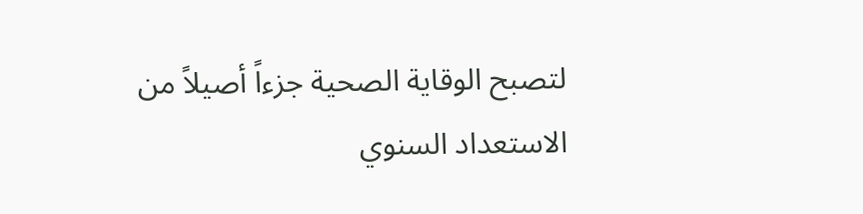لتصبح الوقاية الصحية جزءاً أصيلاً من الاستعداد السنوي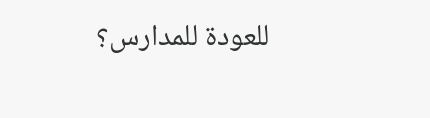للعودة للمدارس؟